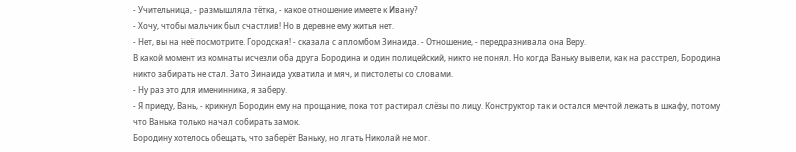- Учительница, - размышляла тётка, - какое отношение имеете к Ивану?
- Хочу, чтобы мальчик был счастлив! Но в деревне ему житья нет.
- Нет, вы на неё посмотрите. Городская! - сказала с апломбом Зинаида. - Отношение, - передразнивала она Веру.
В какой момент из комнаты исчезли оба друга Бородина и один полицейский, никто не понял. Но когда Ваньку вывели, как на расстрел, Бородина никто забирать не стал. Зато Зинаида ухватила и мяч, и пистолеты со словами.
- Ну раз это для именинника, я заберу.
- Я приеду, Вань, - крикнул Бородин ему на прощание, пока тот растирал слёзы по лицу. Конструктор так и остался мечтой лежать в шкафу, потому что Ванька только начал собирать замок.
Бородину хотелось обещать, что заберёт Ваньку, но лгать Николай не мог.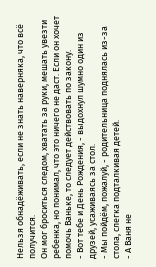Нельзя обнадёживать, если не знать наверняка, что всё получится.
Он мог броситься следом, хватать за руки, мешать увезти ребенка, но понимал, что это ничего не даст. Если он хочет помочь Ваньке, то следует действовать по закону.
- Вот тебе и День Рождения, - выдохнул шумно один из друзей, усаживаясь за стол.
- Мы пойдём, пожалуй, - родительница поднялась из-за стола, слегка подталкивая детей.
- А Ваня не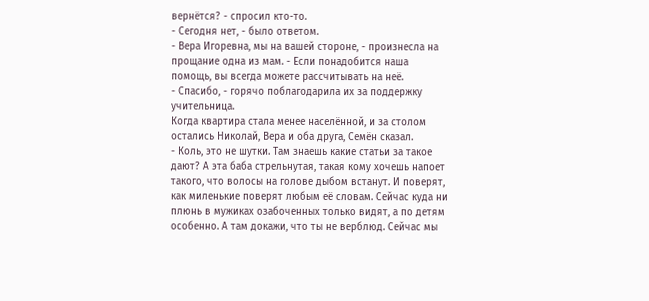вернётся? - спросил кто-то.
- Сегодня нет, - было ответом.
- Вера Игоревна, мы на вашей стороне, - произнесла на прощание одна из мам. - Если понадобится наша помощь, вы всегда можете рассчитывать на неё.
- Спасибо, - горячо поблагодарила их за поддержку учительница.
Когда квартира стала менее населённой, и за столом остались Николай, Вера и оба друга, Семён сказал.
- Коль, это не шутки. Там знаешь какие статьи за такое дают? А эта баба стрельнутая, такая кому хочешь напоет такого, что волосы на голове дыбом встанут. И поверят, как миленькие поверят любым её словам. Сейчас куда ни плюнь в мужиках озабоченных только видят, а по детям особенно. А там докажи, что ты не верблюд. Сейчас мы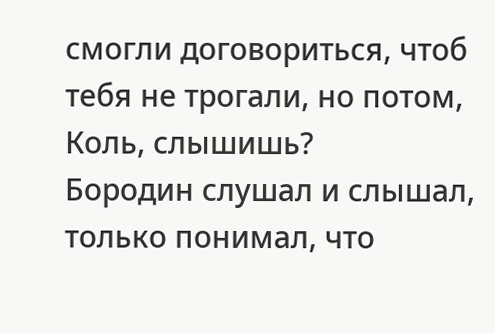смогли договориться, чтоб тебя не трогали, но потом, Коль, слышишь?
Бородин слушал и слышал, только понимал, что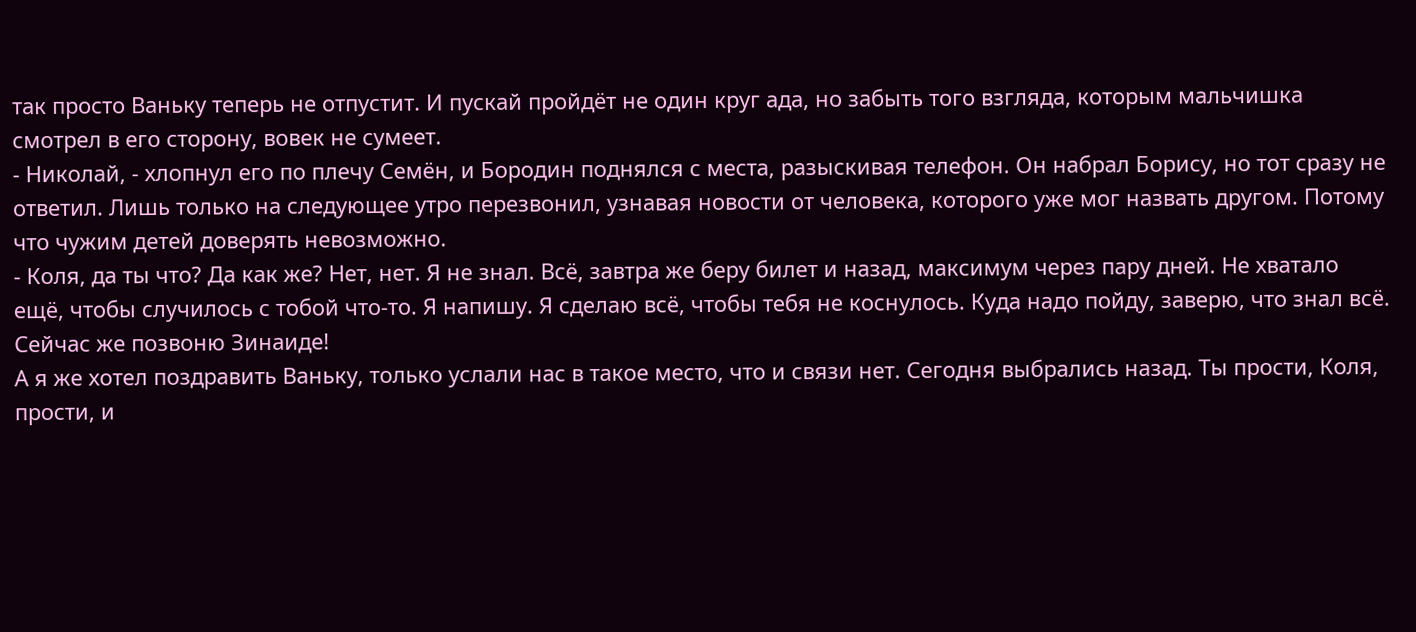так просто Ваньку теперь не отпустит. И пускай пройдёт не один круг ада, но забыть того взгляда, которым мальчишка смотрел в его сторону, вовек не сумеет.
- Николай, - хлопнул его по плечу Семён, и Бородин поднялся с места, разыскивая телефон. Он набрал Борису, но тот сразу не ответил. Лишь только на следующее утро перезвонил, узнавая новости от человека, которого уже мог назвать другом. Потому что чужим детей доверять невозможно.
- Коля, да ты что? Да как же? Нет, нет. Я не знал. Всё, завтра же беру билет и назад, максимум через пару дней. Не хватало ещё, чтобы случилось с тобой что-то. Я напишу. Я сделаю всё, чтобы тебя не коснулось. Куда надо пойду, заверю, что знал всё. Сейчас же позвоню Зинаиде!
А я же хотел поздравить Ваньку, только услали нас в такое место, что и связи нет. Сегодня выбрались назад. Ты прости, Коля, прости, и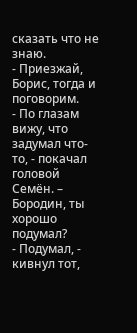сказать что не знаю.
- Приезжай, Борис, тогда и поговорим.
- По глазам вижу, что задумал что-то, - покачал головой Семён. – Бородин, ты хорошо подумал?
- Подумал, - кивнул тот,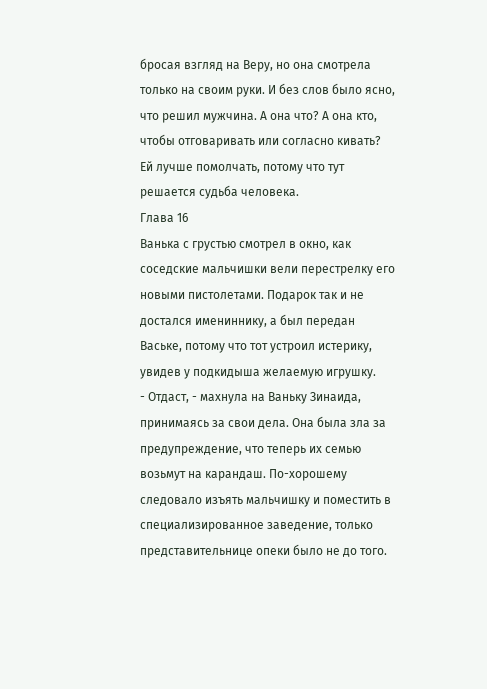бросая взгляд на Веру, но она смотрела только на своим руки. И без слов было ясно, что решил мужчина. А она что? А она кто, чтобы отговаривать или согласно кивать? Ей лучше помолчать, потому что тут решается судьба человека.
Глава 16
Ванька с грустью смотрел в окно, как соседские мальчишки вели перестрелку его новыми пистолетами. Подарок так и не достался имениннику, а был передан Ваське, потому что тот устроил истерику, увидев у подкидыша желаемую игрушку.
- Отдаст, - махнула на Ваньку Зинаида, принимаясь за свои дела. Она была зла за предупреждение, что теперь их семью возьмут на карандаш. По-хорошему следовало изъять мальчишку и поместить в специализированное заведение, только представительнице опеки было не до того.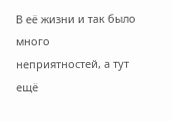В её жизни и так было много неприятностей, а тут ещё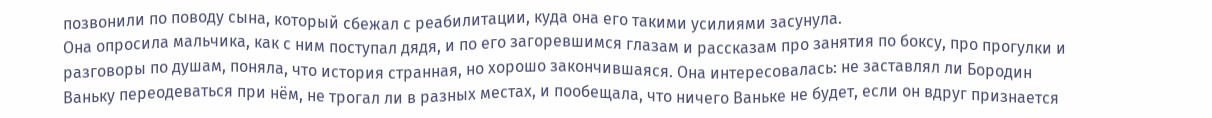позвонили по поводу сына, который сбежал с реабилитации, куда она его такими усилиями засунула.
Она опросила мальчика, как с ним поступал дядя, и по его загоревшимся глазам и рассказам про занятия по боксу, про прогулки и разговоры по душам, поняла, что история странная, но хорошо закончившаяся. Она интересовалась: не заставлял ли Бородин Ваньку переодеваться при нём, не трогал ли в разных местах, и пообещала, что ничего Ваньке не будет, если он вдруг признается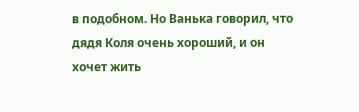в подобном. Но Ванька говорил, что дядя Коля очень хороший, и он хочет жить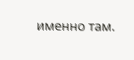именно там.